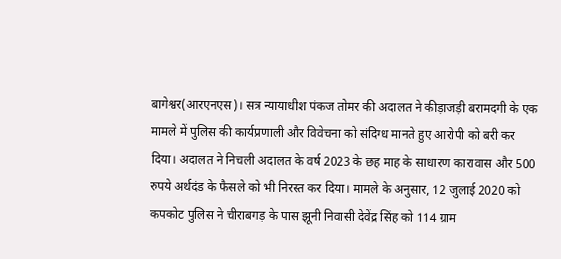बागेश्वर(आरएनएस)। सत्र न्यायाधीश पंकज तोमर की अदालत ने कीड़ाजड़ी बरामदगी के एक मामले में पुलिस की कार्यप्रणाली और विवेचना को संदिग्ध मानते हुए आरोपी को बरी कर दिया। अदालत ने निचली अदालत के वर्ष 2023 के छह माह के साधारण कारावास और 500 रुपये अर्थदंड के फैसले को भी निरस्त कर दिया। मामले के अनुसार, 12 जुलाई 2020 को कपकोट पुलिस ने चीराबगड़ के पास झूनी निवासी देवेंद्र सिंह को 114 ग्राम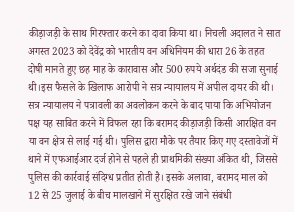कीड़ाजड़ी के साथ गिरफ्तार करने का दावा किया था। निचली अदालत ने सात अगस्त 2023 को देवेंद्र को भारतीय वन अधिनियम की धारा 26 के तहत दोषी मानते हुए छह माह के कारावास और 500 रुपये अर्थदंड की सजा सुनाई थी।इस फैसले के खिलाफ आरोपी ने सत्र न्यायालय में अपील दायर की थी। सत्र न्यायालय ने पत्रावली का अवलोकन करने के बाद पाया कि अभियोजन पक्ष यह साबित करने में विफल रहा कि बरामद कीड़ाजड़ी किसी आरक्षित वन या वन क्षेत्र से लाई गई थी। पुलिस द्वारा मौके पर तैयार किए गए दस्तावेजों में थाने में एफआईआर दर्ज होने से पहले ही प्राथमिकी संख्या अंकित थी, जिससे पुलिस की कार्रवाई संदिग्ध प्रतीत होती है। इसके अलावा, बरामद माल को 12 से 25 जुलाई के बीच मालखाने में सुरक्षित रखे जाने संबंधी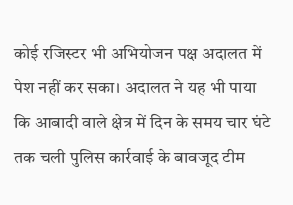कोई रजिस्टर भी अभियोजन पक्ष अदालत में पेश नहीं कर सका। अदालत ने यह भी पाया कि आबादी वाले क्षेत्र में दिन के समय चार घंटे तक चली पुलिस कार्रवाई के बावजूद टीम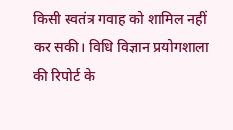किसी स्वतंत्र गवाह को शामिल नहीं कर सकी। विधि विज्ञान प्रयोगशाला की रिपोर्ट के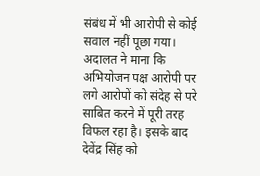संबंध में भी आरोपी से कोई सवाल नहीं पूछा गया। अदालत ने माना कि अभियोजन पक्ष आरोपी पर लगे आरोपों को संदेह से परे साबित करने में पूरी तरह विफल रहा है। इसके बाद देवेंद्र सिंह को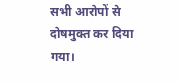सभी आरोपों से दोषमुक्त कर दिया गया।